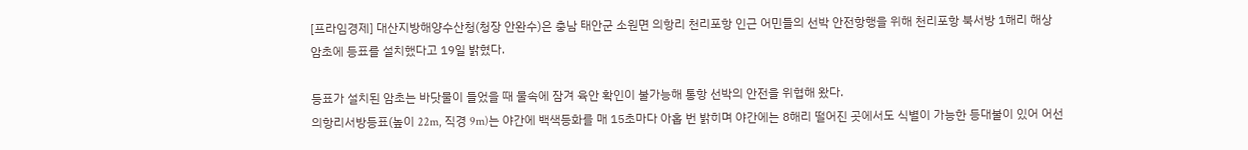[프라임경제] 대산지방해양수산청(청장 안완수)은 충남 태안군 소원면 의항리 천리포항 인근 어민들의 선박 안전항행을 위해 천리포항 북서방 1해리 해상 암초에 등표를 설치했다고 19일 밝혔다.

등표가 설치된 암초는 바닷물이 들었을 때 물속에 잠겨 육안 확인이 불가능해 통항 선박의 안전을 위협해 왔다.
의항리서방등표(높이 22m, 직경 9m)는 야간에 백색등화를 매 15초마다 아홉 번 밝히며 야간에는 8해리 떨어진 곳에서도 식별이 가능한 등대불이 있어 어선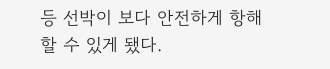등 선박이 보다 안전하게 항해할 수 있게 됐다.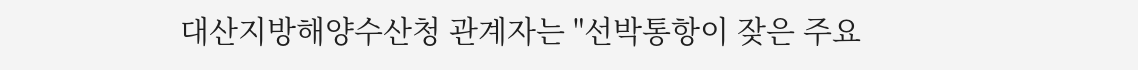대산지방해양수산청 관계자는 "선박통항이 잦은 주요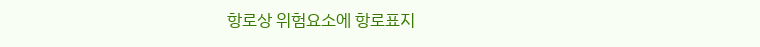항로상 위험요소에 항로표지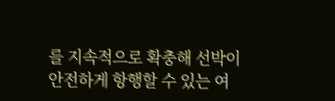를 지속적으로 확충해 선박이 안전하게 항행할 수 있는 여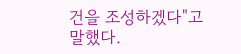건을 조성하겠다"고 말했다.